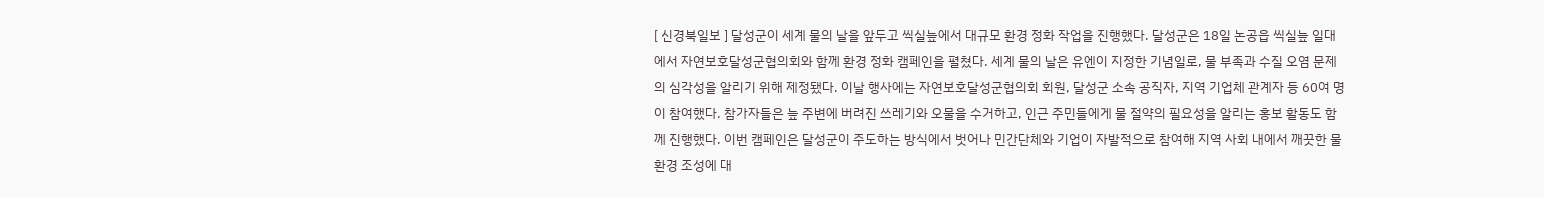[ 신경북일보 ] 달성군이 세계 물의 날을 앞두고 씩실늪에서 대규모 환경 정화 작업을 진행했다. 달성군은 18일 논공읍 씩실늪 일대에서 자연보호달성군협의회와 함께 환경 정화 캠페인을 펼쳤다. 세계 물의 날은 유엔이 지정한 기념일로, 물 부족과 수질 오염 문제의 심각성을 알리기 위해 제정됐다. 이날 행사에는 자연보호달성군협의회 회원, 달성군 소속 공직자, 지역 기업체 관계자 등 60여 명이 참여했다. 참가자들은 늪 주변에 버려진 쓰레기와 오물을 수거하고, 인근 주민들에게 물 절약의 필요성을 알리는 홍보 활동도 함께 진행했다. 이번 캠페인은 달성군이 주도하는 방식에서 벗어나 민간단체와 기업이 자발적으로 참여해 지역 사회 내에서 깨끗한 물 환경 조성에 대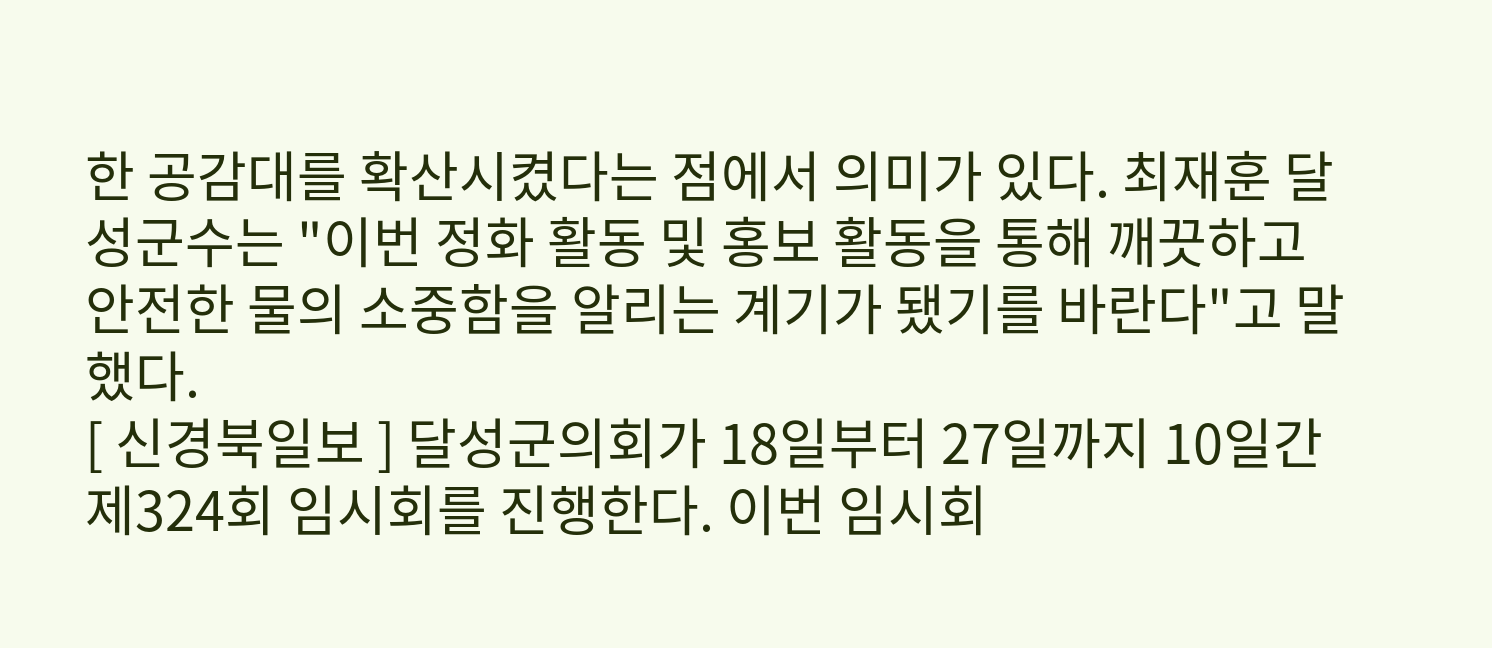한 공감대를 확산시켰다는 점에서 의미가 있다. 최재훈 달성군수는 "이번 정화 활동 및 홍보 활동을 통해 깨끗하고 안전한 물의 소중함을 알리는 계기가 됐기를 바란다"고 말했다.
[ 신경북일보 ] 달성군의회가 18일부터 27일까지 10일간 제324회 임시회를 진행한다. 이번 임시회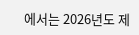에서는 2026년도 제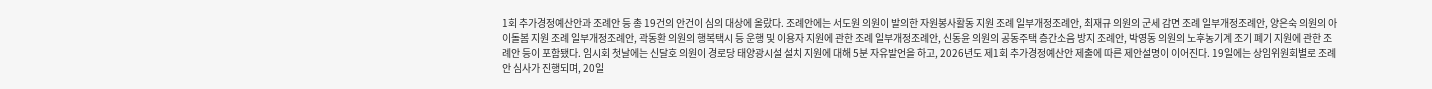1회 추가경정예산안과 조례안 등 총 19건의 안건이 심의 대상에 올랐다. 조례안에는 서도원 의원이 발의한 자원봉사활동 지원 조례 일부개정조례안, 최재규 의원의 군세 감면 조례 일부개정조례안, 양은숙 의원의 아이돌봄 지원 조례 일부개정조례안, 곽동환 의원의 행복택시 등 운행 및 이용자 지원에 관한 조례 일부개정조례안, 신동윤 의원의 공동주택 층간소음 방지 조례안, 박영동 의원의 노후농기계 조기 폐기 지원에 관한 조례안 등이 포함됐다. 임시회 첫날에는 신달호 의원이 경로당 태양광시설 설치 지원에 대해 5분 자유발언을 하고, 2026년도 제1회 추가경정예산안 제출에 따른 제안설명이 이어진다. 19일에는 상임위원회별로 조례안 심사가 진행되며, 20일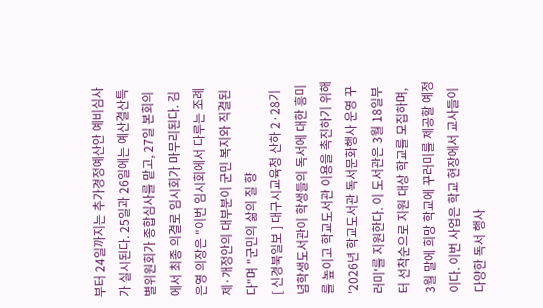부터 24일까지는 추가경정예산안 예비심사가 실시된다. 25일과 26일에는 예산결산특별위원회가 종합심사를 맡고, 27일 본회의에서 최종 의결로 임시회가 마무리된다. 김은영 의장은 "이번 임시회에서 다루는 조례 제·개정안의 대부분이 군민 복지와 직결된다"며 "군민의 삶의 질 향
[ 신경북일보 ] 대구시교육청 산하 2·28기념학생도서관이 학생들의 독서에 대한 흥미를 높이고 학교도서관 이용을 촉진하기 위해 '2026년 학교도서관 독서문화행사 운영 꾸러미'를 지원한다. 이 도서관은 3월 18일부터 선착순으로 지원 대상 학교를 모집하며, 3월 말에 희망 학교에 꾸러미를 제공할 예정이다. 이번 사업은 학교 현장에서 교사들이 다양한 독서 행사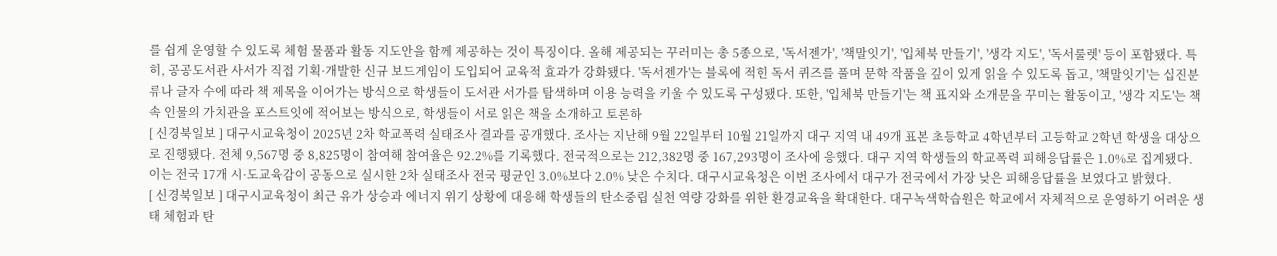를 쉽게 운영할 수 있도록 체험 물품과 활동 지도안을 함께 제공하는 것이 특징이다. 올해 제공되는 꾸러미는 총 5종으로, '독서젠가', '책말잇기', '입체북 만들기', '생각 지도', '독서룰렛' 등이 포함됐다. 특히, 공공도서관 사서가 직접 기획·개발한 신규 보드게임이 도입되어 교육적 효과가 강화됐다. '독서젠가'는 블록에 적힌 독서 퀴즈를 풀며 문학 작품을 깊이 있게 읽을 수 있도록 돕고, '책말잇기'는 십진분류나 글자 수에 따라 책 제목을 이어가는 방식으로 학생들이 도서관 서가를 탐색하며 이용 능력을 키울 수 있도록 구성됐다. 또한, '입체북 만들기'는 책 표지와 소개문을 꾸미는 활동이고, '생각 지도'는 책 속 인물의 가치관을 포스트잇에 적어보는 방식으로, 학생들이 서로 읽은 책을 소개하고 토론하
[ 신경북일보 ] 대구시교육청이 2025년 2차 학교폭력 실태조사 결과를 공개했다. 조사는 지난해 9월 22일부터 10월 21일까지 대구 지역 내 49개 표본 초등학교 4학년부터 고등학교 2학년 학생을 대상으로 진행됐다. 전체 9,567명 중 8,825명이 참여해 참여율은 92.2%를 기록했다. 전국적으로는 212,382명 중 167,293명이 조사에 응했다. 대구 지역 학생들의 학교폭력 피해응답률은 1.0%로 집계됐다. 이는 전국 17개 시·도교육감이 공동으로 실시한 2차 실태조사 전국 평균인 3.0%보다 2.0% 낮은 수치다. 대구시교육청은 이번 조사에서 대구가 전국에서 가장 낮은 피해응답률을 보였다고 밝혔다.
[ 신경북일보 ] 대구시교육청이 최근 유가 상승과 에너지 위기 상황에 대응해 학생들의 탄소중립 실천 역량 강화를 위한 환경교육을 확대한다. 대구녹색학습원은 학교에서 자체적으로 운영하기 어려운 생태 체험과 탄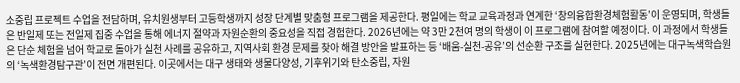소중립 프로젝트 수업을 전담하며, 유치원생부터 고등학생까지 성장 단계별 맞춤형 프로그램을 제공한다. 평일에는 학교 교육과정과 연계한 ‘창의융합환경체험활동’이 운영되며, 학생들은 반일제 또는 전일제 집중 수업을 통해 에너지 절약과 자원순환의 중요성을 직접 경험한다. 2026년에는 약 3만 2천여 명의 학생이 이 프로그램에 참여할 예정이다. 이 과정에서 학생들은 단순 체험을 넘어 학교로 돌아가 실천 사례를 공유하고, 지역사회 환경 문제를 찾아 해결 방안을 발표하는 등 ‘배움-실천-공유’의 선순환 구조를 실현한다. 2025년에는 대구녹색학습원의 ‘녹색환경탐구관’이 전면 개편된다. 이곳에서는 대구 생태와 생물다양성, 기후위기와 탄소중립, 자원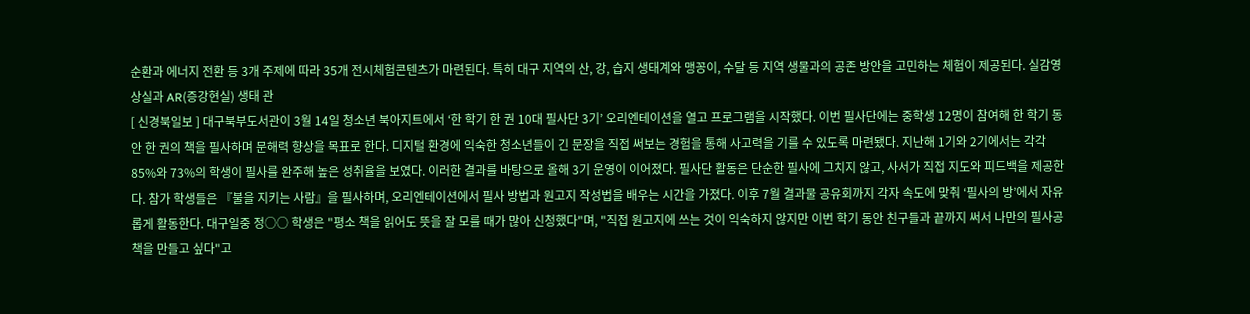순환과 에너지 전환 등 3개 주제에 따라 35개 전시체험콘텐츠가 마련된다. 특히 대구 지역의 산, 강, 습지 생태계와 맹꽁이, 수달 등 지역 생물과의 공존 방안을 고민하는 체험이 제공된다. 실감영상실과 AR(증강현실) 생태 관
[ 신경북일보 ] 대구북부도서관이 3월 14일 청소년 북아지트에서 ‘한 학기 한 권 10대 필사단 3기’ 오리엔테이션을 열고 프로그램을 시작했다. 이번 필사단에는 중학생 12명이 참여해 한 학기 동안 한 권의 책을 필사하며 문해력 향상을 목표로 한다. 디지털 환경에 익숙한 청소년들이 긴 문장을 직접 써보는 경험을 통해 사고력을 기를 수 있도록 마련됐다. 지난해 1기와 2기에서는 각각 85%와 73%의 학생이 필사를 완주해 높은 성취율을 보였다. 이러한 결과를 바탕으로 올해 3기 운영이 이어졌다. 필사단 활동은 단순한 필사에 그치지 않고, 사서가 직접 지도와 피드백을 제공한다. 참가 학생들은 『불을 지키는 사람』을 필사하며, 오리엔테이션에서 필사 방법과 원고지 작성법을 배우는 시간을 가졌다. 이후 7월 결과물 공유회까지 각자 속도에 맞춰 ‘필사의 방’에서 자유롭게 활동한다. 대구일중 정○○ 학생은 "평소 책을 읽어도 뜻을 잘 모를 때가 많아 신청했다"며, "직접 원고지에 쓰는 것이 익숙하지 않지만 이번 학기 동안 친구들과 끝까지 써서 나만의 필사공책을 만들고 싶다"고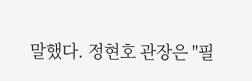말했다. 정현호 관장은 "필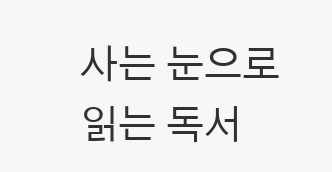사는 눈으로 읽는 독서